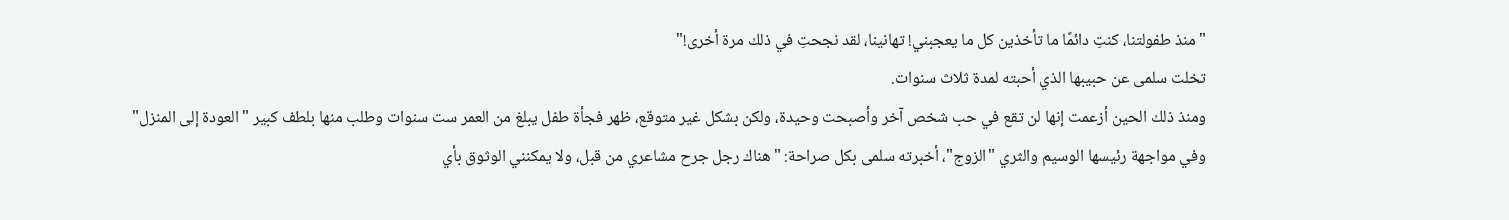"منذ طفولتنا، كنتِ دائمًا ما تأخذين كل ما يعجبني! تهانينا، لقد نجحتِ في ذلك مرة أخرى!"
تخلت سلمى عن حبيبها الذي أحبته لمدة ثلاث سنوات.
ومنذ ذلك الحين أزعمت إنها لن تقع في حب شخص آخر وأصبحت وحيدة، ولكن بشكل غير متوقع، ظهر فجأة طفل يبلغ من العمر ست سنوات وطلب منها بلطف كبير "العودة إلى المنزل"
وفي مواجهة رئيسها الوسيم والثري "الزوج"، أخبرته سلمى بكل صراحة: "هناك رجل جرح مشاعري من قبل، ولا يمكنني الوثوق بأي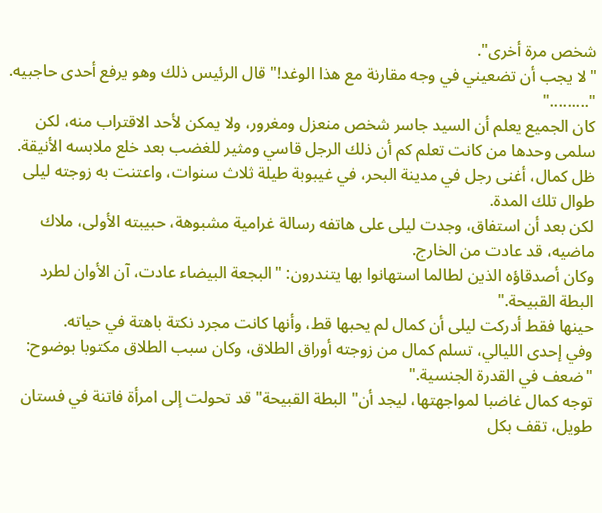شخص مرة أخرى".
"لا يجب أن تضعيني في وجه مقارنة مع هذا الوغد!" قال الرئيس ذلك وهو يرفع أحدى حاجبيه.
"........."
كان الجميع يعلم أن السيد جاسر شخص منعزل ومغرور، ولا يمكن لأحد الاقتراب منه، لكن سلمى وحدها من كانت تعلم كم أن ذلك الرجل قاسي ومثير للغضب بعد خلع ملابسه الأنيقة.
ظل كمال، أغنى رجل في مدينة البحر، في غيبوبة طيلة ثلاث سنوات، واعتنت به زوجته ليلى طوال تلك المدة.
لكن بعد أن استفاق، وجدت ليلى على هاتفه رسالة غرامية مشبوهة، حبيبته الأولى، ملاك ماضيه، قد عادت من الخارج.
وكان أصدقاؤه الذين لطالما استهانوا بها يتندرون: "البجعة البيضاء عادت، آن الأوان لطرد البطة القبيحة."
حينها فقط أدركت ليلى أن كمال لم يحبها قط، وأنها كانت مجرد نكتة باهتة في حياته.
وفي إحدى الليالي، تسلم كمال من زوجته أوراق الطلاق، وكان سبب الطلاق مكتوبا بوضوح: "ضعف في القدرة الجنسية."
توجه كمال غاضبا لمواجهتها، ليجد أن" البطة القبيحة" قد تحولت إلى امرأة فاتنة في فستان طويل، تقف بكل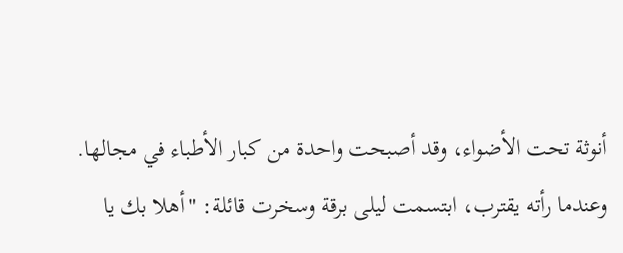أنوثة تحت الأضواء، وقد أصبحت واحدة من كبار الأطباء في مجالها.
وعندما رأته يقترب، ابتسمت ليلى برقة وسخرت قائلة: "أهلا بك يا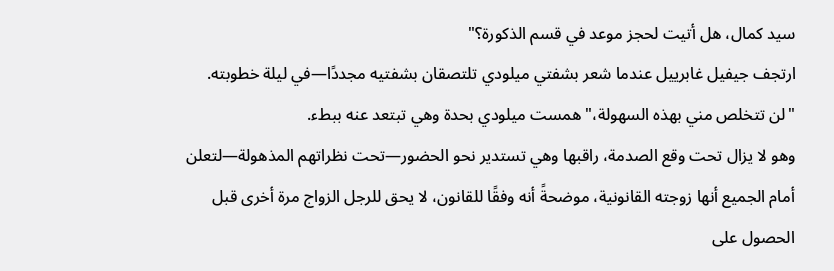سيد كمال، هل أتيت لحجز موعد في قسم الذكورة؟"
ارتجف جيفيل غابرييل عندما شعر بشفتي ميلودي تلتصقان بشفتيه مجددًا—في ليلة خطوبته.
"لن تتخلص مني بهذه السهولة،" همست ميلودي بحدة وهي تبتعد عنه ببطء.
وهو لا يزال تحت وقع الصدمة، راقبها وهي تستدير نحو الحضور—تحت نظراتهم المذهولة—لتعلن أمام الجميع أنها زوجته القانونية، موضحةً أنه وفقًا للقانون، لا يحق للرجل الزواج مرة أخرى قبل الحصول على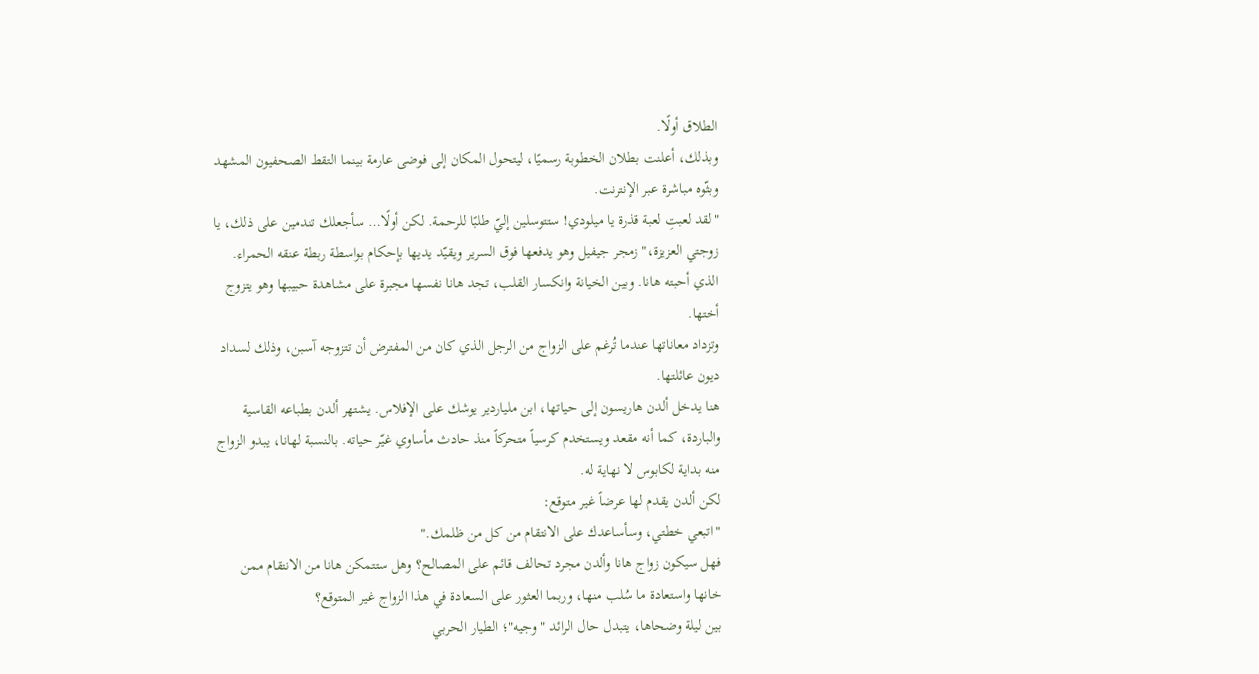الطلاق أولًا.
وبذلك، أعلنت بطلان الخطوبة رسميًا، ليتحول المكان إلى فوضى عارمة بينما التقط الصحفيون المشهد وبثّوه مباشرة عبر الإنترنت.
"لقد لعبتِ لعبة قذرة يا ميلودي! ستتوسلين إليّ طلبًا للرحمة. لكن أولًا… سأجعلك تندمين على ذلك، يا زوجتي العزيزة،" زمجر جيفيل وهو يدفعها فوق السرير ويقيّد يديها بإحكام بواسطة ربطة عنقه الحمراء.
الذي أحبته هانا. وبين الخيانة وانكسار القلب، تجد هانا نفسها مجبرة على مشاهدة حبيبها وهو يتزوج أختها.
وتزداد معاناتها عندما تُرغم على الزواج من الرجل الذي كان من المفترض أن تتزوجه آسبن، وذلك لسداد ديون عائلتها.
هنا يدخل ألدن هاريسون إلى حياتها، ابن ملياردير يوشك على الإفلاس. يشتهر ألدن بطباعه القاسية والباردة، كما أنه مقعد ويستخدم كرسياً متحركاً منذ حادث مأساوي غيّر حياته. بالنسبة لهانا، يبدو الزواج منه بداية لكابوس لا نهاية له.
لكن ألدن يقدم لها عرضاً غير متوقع:
"اتبعي خطتي، وسأساعدك على الانتقام من كل من ظلمك."
فهل سيكون زواج هانا وألدن مجرد تحالف قائم على المصالح؟ وهل ستتمكن هانا من الانتقام ممن خانها واستعادة ما سُلب منها، وربما العثور على السعادة في هذا الزواج غير المتوقع؟
بين ليلة وضحاها، يتبدل حال الرائد "وجيه"؛ الطيار الحربي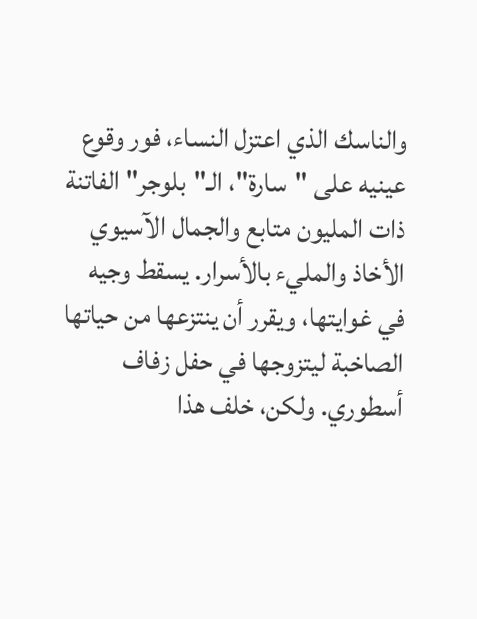والناسك الذي اعتزل النساء، فور وقوع عينيه على "سارة"، الـ"بلوجر" الفاتنة ذات المليون متابع والجمال الآسيوي الأخاذ والمليء بالأسرار. يسقط وجيه في غوايتها، ويقرر أن ينتزعها من حياتها الصاخبة ليتزوجها في حفل زفاف أسطوري. ولكن، خلف هذا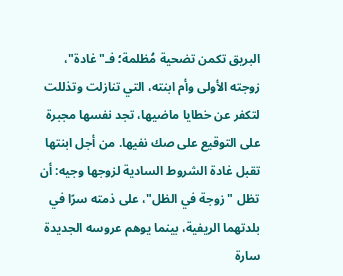البريق تكمن تضحية مُظلمة؛ فـ"غادة"، زوجته الأولى وأم ابنته، التي تنازلت وتذللت لتكفر عن خطايا ماضيها، تجد نفسها مجبرة على التوقيع على صك نفيها. من أجل ابنتها تقبل غادة الشروط السادية لزوجها وجيه: أن تظل "زوجة في الظل"، على ذمته سرًا في بلدتهما الريفية، بينما يوهم عروسه الجديدة سارة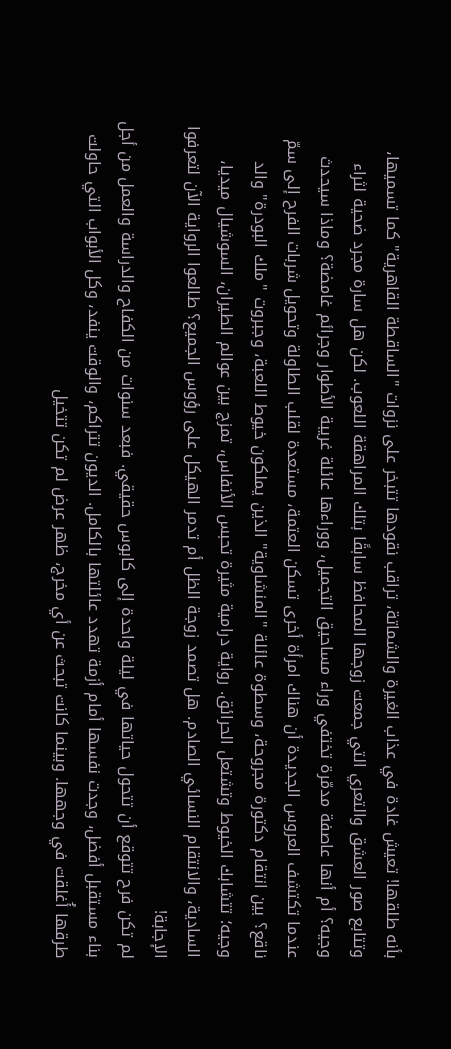بأنه طلقها! تعيش غادة في عذاب الغيرة والشماتة، تراقب نقودها تتبخر على نزوات "الساقطة القاهرية" كما تسميها، وتتابع صور العشق والتعري التي جمعت زوجها المحافظ سابقًا بتلك المراهقة اللعوب. لكن هل سارة مجرد ضحية لثراء وجيه؟ أم أنها عاصفة مدمّرة تختفي وراء مساحيق التجميل، ووراءها عائلة غريبة الأطوار وجرائم غامضة؟ وماذا سيحدث عندما تكتشف العروس الجديدة أن هناك امرأة أخرى تسكن العتمة، مستعدة لقلب الطاولة وتحويل شربات الفرح إلى سمّ ناقع؟ بين انتقام دكتورة مجروحة، وسطوة عائلة "المنشاوية" الذين يملكون خيوط اللعبة، وجبروت "ملك البودرة" والد وجيه؛ تتشابك الخيوط وتشتعل الحرائق. رواية درامية مثيرة تحبس الأنفاس، تمزج بين عوالم الطيران، السوشيال ميديا، السادية، والانتقام النسائي الصادم. هل تصمد زوجة الظل أم تدمر الهيكل على رؤوس الجميع؟ طالعوا الرواية الآن لتعرفوا الإجابة!
لم تكن فرح تتوقع أن تتحول حياتها في ليلة واحدة إلى كابوس حقيقي. فبعد سنوات من الكفاح والدراسة والعمل من أجل بناء مستقبل أفضل، وجدت نفسها أمام أزمة تهدد عائلتها بالكامل. الديون تتراكم، والوقت ينفد، وكل الأبواب التي حاولت طرقها أُغلقت في وجهها. وبينما كانت تبحث عن أي مخرج، ظهر عرض لم تكن تتخيل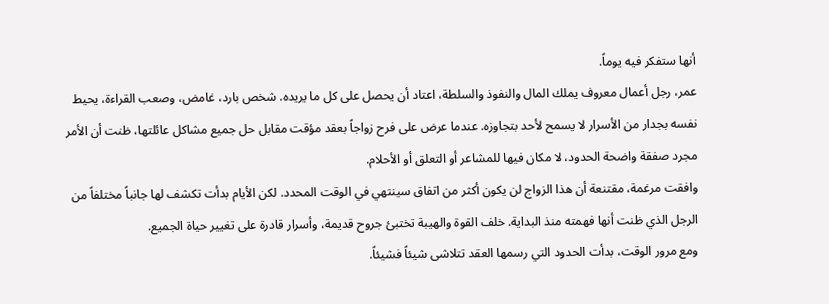أنها ستفكر فيه يوماً.
عمر، رجل أعمال معروف يملك المال والنفوذ والسلطة، اعتاد أن يحصل على كل ما يريده. شخص بارد، غامض، وصعب القراءة، يحيط نفسه بجدار من الأسرار لا يسمح لأحد بتجاوزه. عندما عرض على فرح زواجاً بعقد مؤقت مقابل حل جميع مشاكل عائلتها، ظنت أن الأمر مجرد صفقة واضحة الحدود، لا مكان فيها للمشاعر أو التعلق أو الأحلام.
وافقت مرغمة، مقتنعة أن هذا الزواج لن يكون أكثر من اتفاق سينتهي في الوقت المحدد. لكن الأيام بدأت تكشف لها جانباً مختلفاً من الرجل الذي ظنت أنها فهمته منذ البداية. خلف القوة والهيبة تختبئ جروح قديمة، وأسرار قادرة على تغيير حياة الجميع.
ومع مرور الوقت، بدأت الحدود التي رسمها العقد تتلاشى شيئاً فشيئاً.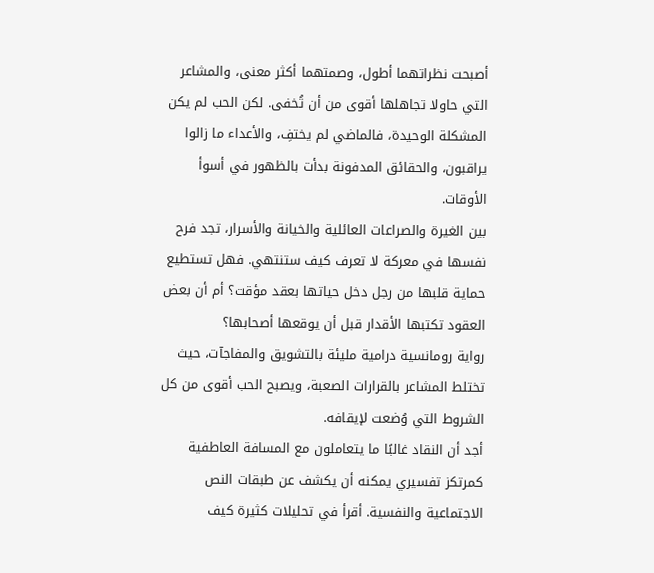أصبحت نظراتهما أطول، وصمتهما أكثر معنى، والمشاعر التي حاولا تجاهلها أقوى من أن تُخفى. لكن الحب لم يكن المشكلة الوحيدة، فالماضي لم يختفِ، والأعداء ما زالوا يراقبون، والحقائق المدفونة بدأت بالظهور في أسوأ الأوقات.
بين الغيرة والصراعات العائلية والخيانة والأسرار، تجد فرح نفسها في معركة لا تعرف كيف ستنتهي. فهل تستطيع حماية قلبها من رجل دخل حياتها بعقد مؤقت؟ أم أن بعض العقود تكتبها الأقدار قبل أن يوقعها أصحابها؟
رواية رومانسية درامية مليئة بالتشويق والمفاجآت، حيث تختلط المشاعر بالقرارات الصعبة، ويصبح الحب أقوى من كل الشروط التي وُضعت لإيقافه.
أجد أن النقاد غالبًا ما يتعاملون مع المسافة العاطفية كمرتكز تفسيري يمكنه أن يكشف عن طبقات النص الاجتماعية والنفسية. أقرأ في تحليلات كثيرة كيف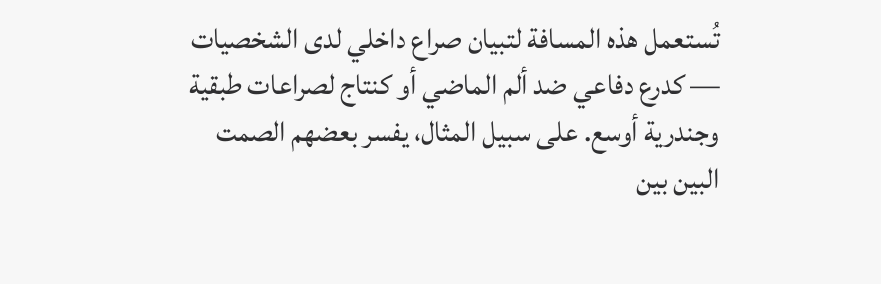تُستعمل هذه المسافة لتبيان صراع داخلي لدى الشخصيات — كدرع دفاعي ضد ألم الماضي أو كنتاج لصراعات طبقية وجندرية أوسع. على سبيل المثال، يفسر بعضهم الصمت البين بين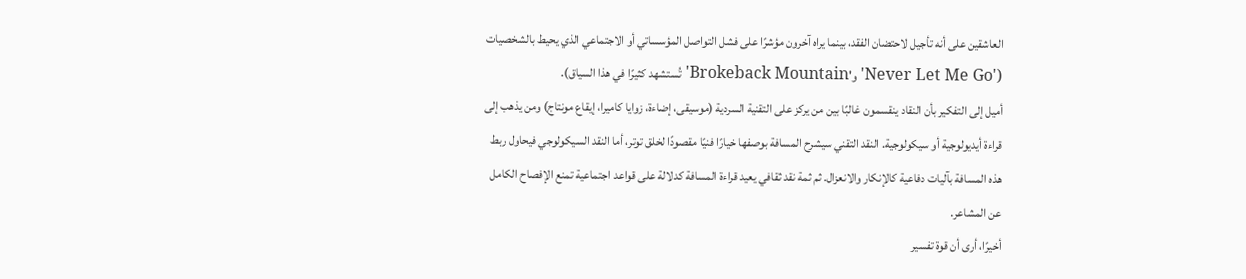العاشقين على أنه تأجيل لاحتضان الفقد، بينما يراه آخرون مؤشرًا على فشل التواصل المؤسساتي أو الاجتماعي الذي يحيط بالشخصيات ('Never Let Me Go' و'Brokeback Mountain' تُستشهد كثيرًا في هذا السياق).
أميل إلى التفكير بأن النقاد ينقسمون غالبًا بين من يركز على التقنية السردية (موسيقى، إضاءة، زوايا كاميرا، إيقاع مونتاج) ومن يذهب إلى قراءة أيديولوجية أو سيكولوجية. النقد التقني سيشرح المسافة بوصفها خيارًا فنيًا مقصودًا لخلق توتر، أما النقد السيكولوجي فيحاول ربط هذه المسافة بآليات دفاعية كالإنكار والانعزال. ثم ثمة نقد ثقافي يعيد قراءة المسافة كدلالة على قواعد اجتماعية تمنع الإفصاح الكامل عن المشاعر.
أخيرًا، أرى أن قوة تفسير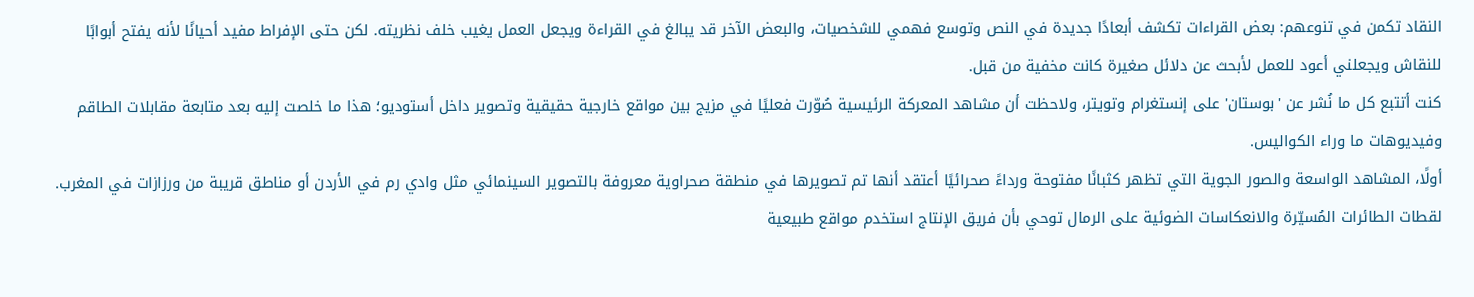النقاد تكمن في تنوعهم: بعض القراءات تكشف أبعادًا جديدة في النص وتوسع فهمي للشخصيات، والبعض الآخر قد يبالغ في القراءة ويجعل العمل يغيب خلف نظريته. لكن حتى الإفراط مفيد أحيانًا لأنه يفتح أبوابًا للنقاش ويجعلني أعود للعمل لأبحث عن دلائل صغيرة كانت مخفية من قبل.
كنت أتتبع كل ما نُشر عن 'بوستان' على إنستغرام وتويتر، ولاحظت أن مشاهد المعركة الرئيسية صُوّرت فعليًا في مزيج بين مواقع خارجية حقيقية وتصوير داخل أستوديو؛ هذا ما خلصت إليه بعد متابعة مقابلات الطاقم وفيديوهات ما وراء الكواليس.
أولًا، المشاهد الواسعة والصور الجوية التي تظهر كثبانًا مفتوحة ورداءً صحرائيًا أعتقد أنها تم تصويرها في منطقة صحراوية معروفة بالتصوير السينمائي مثل وادي رم في الأردن أو مناطق قريبة من ورزازات في المغرب. لقطات الطائرات المُسيّرة والانعكاسات الضوئية على الرمال توحي بأن فريق الإنتاج استخدم مواقع طبيعية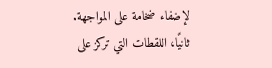لإضفاء ضخامة على المواجهة.
ثانيًا، اللقطات التي تركز على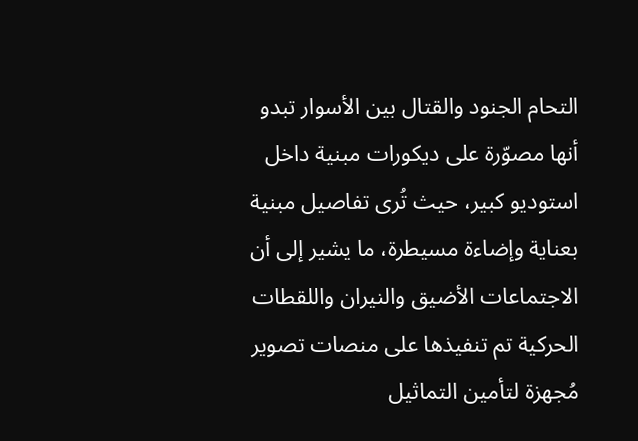التحام الجنود والقتال بين الأسوار تبدو أنها مصوّرة على ديكورات مبنية داخل استوديو كبير، حيث تُرى تفاصيل مبنية بعناية وإضاءة مسيطرة، ما يشير إلى أن الاجتماعات الأضيق والنيران واللقطات الحركية تم تنفيذها على منصات تصوير مُجهزة لتأمين التماثيل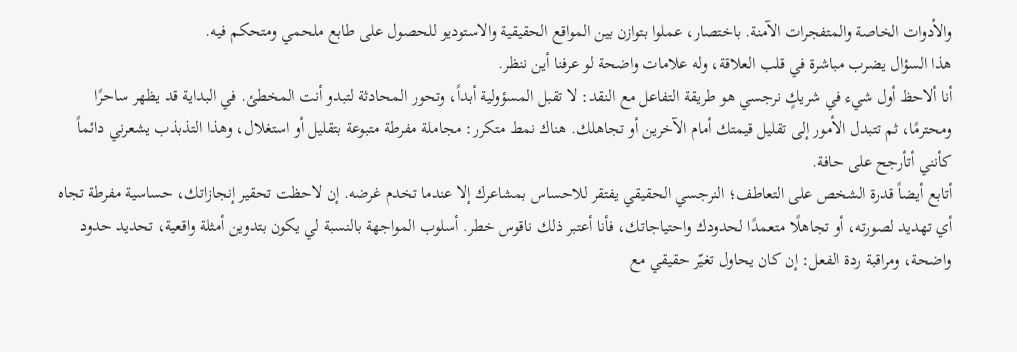والأدوات الخاصة والمتفجرات الآمنة. باختصار، عملوا بتوازن بين المواقع الحقيقية والاستوديو للحصول على طابع ملحمي ومتحكم فيه.
هذا السؤال يضرب مباشرة في قلب العلاقة، وله علامات واضحة لو عرفنا أين ننظر.
أنا ألاحظ أول شيء في شريكٍ نرجسي هو طريقة التفاعل مع النقد: لا تقبل المسؤولية أبداً، وتحور المحادثة لتبدو أنت المخطئ. في البداية قد يظهر ساحرًا ومحترمًا، ثم تتبدل الأمور إلى تقليل قيمتك أمام الآخرين أو تجاهلك. هناك نمط متكرر: مجاملة مفرطة متبوعة بتقليل أو استغلال، وهذا التذبذب يشعرني دائماً كأنني أتأرجح على حافة.
أتابع أيضاً قدرة الشخص على التعاطف؛ النرجسي الحقيقي يفتقر للاحساس بمشاعرك إلا عندما تخدم غرضه. إن لاحظت تحقير إنجازاتك، حساسية مفرطة تجاه أي تهديد لصورته، أو تجاهلًا متعمدًا لحدودك واحتياجاتك، فأنا أعتبر ذلك ناقوس خطر. أسلوب المواجهة بالنسبة لي يكون بتدوين أمثلة واقعية، تحديد حدود واضحة، ومراقبة ردة الفعل: إن كان يحاول تغيّر حقيقي مع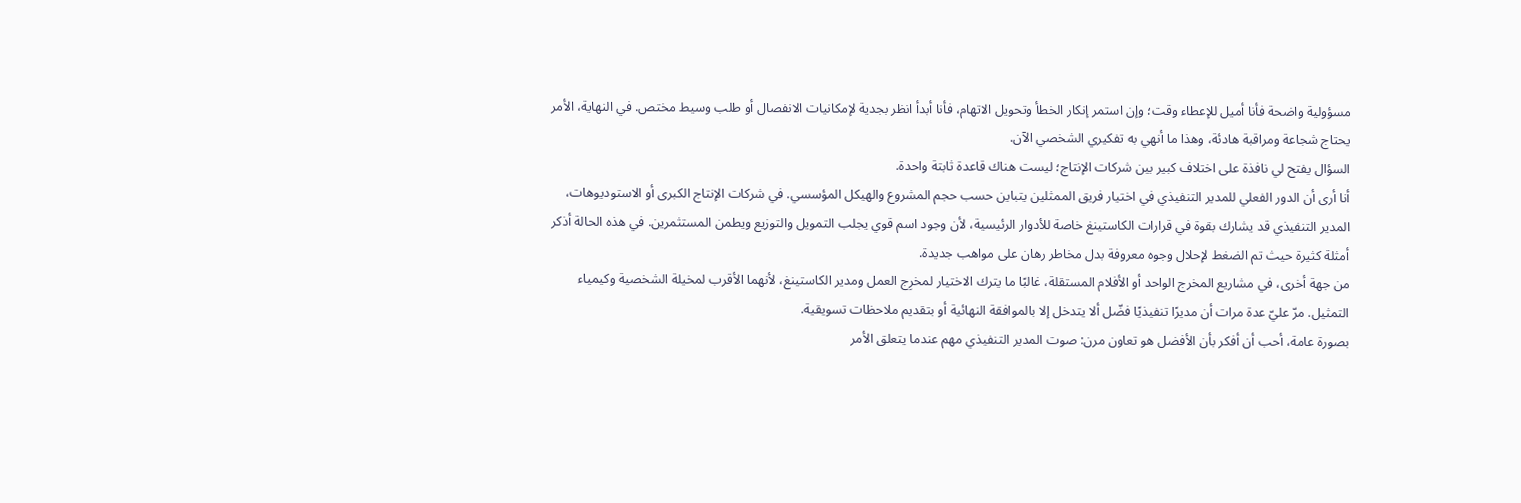مسؤولية واضحة فأنا أميل للإعطاء وقت؛ وإن استمر إنكار الخطأ وتحويل الاتهام، فأنا أبدأ انظر بجدية لإمكانيات الانفصال أو طلب وسيط مختص. في النهاية، الأمر يحتاج شجاعة ومراقبة هادئة، وهذا ما أنهي به تفكيري الشخصي الآن.
السؤال يفتح لي نافذة على اختلاف كبير بين شركات الإنتاج؛ ليست هناك قاعدة ثابتة واحدة.
أنا أرى أن الدور الفعلي للمدير التنفيذي في اختيار فريق الممثلين يتباين حسب حجم المشروع والهيكل المؤسسي. في شركات الإنتاج الكبرى أو الاستوديوهات، المدير التنفيذي قد يشارك بقوة في قرارات الكاستينغ خاصة للأدوار الرئيسية، لأن وجود اسم قوي يجلب التمويل والتوزيع ويطمن المستثمرين. في هذه الحالة أذكر أمثلة كثيرة حيث تم الضغط لإحلال وجوه معروفة بدل مخاطر رهان على مواهب جديدة.
من جهة أخرى، في مشاريع المخرج الواحد أو الأفلام المستقلة، غالبًا ما يترك الاختيار لمخرِج العمل ومدير الكاستينغ، لأنهما الأقرب لمخيلة الشخصية وكيمياء التمثيل. مرّ عليّ عدة مرات أن مديرًا تنفيذيًا فضّل ألا يتدخل إلا بالموافقة النهائية أو بتقديم ملاحظات تسويقية.
بصورة عامة، أحب أن أفكر بأن الأفضل هو تعاون مرن: صوت المدير التنفيذي مهم عندما يتعلق الأمر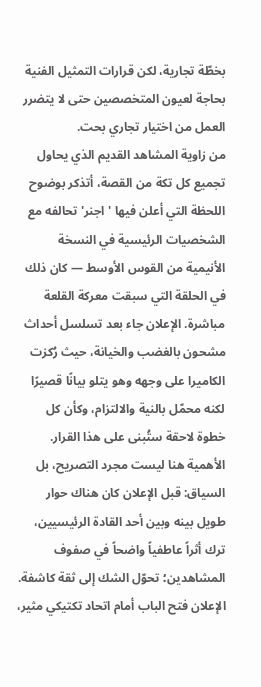بخطّة تجارية، لكن قرارات التمثيل الفنية بحاجة لعيون المتخصصين حتى لا يتضرر العمل من اختيار تجاري بحت.
من زاوية المشاهد القديم الذي يحاول تجميع كل تكة من القصة، أتذكر بوضوح اللحظة التي أعلن فيها 'اجنر' تحالفه مع الشخصيات الرئيسية في النسخة الأنيمية من القوس الأوسط — كان ذلك في الحلقة التي سبقت معركة القلعة مباشرة. الإعلان جاء بعد تسلسل أحداث مشحون بالغضب والخيانة، حيث رُكزت الكاميرا على وجهه وهو يتلو بيانًا قصيرًا لكنه محمّل بالنية والالتزام، وكأن كل خطوة لاحقة ستُبنى على هذا القرار.
الأهمية هنا ليست مجرد التصريح، بل السياق: قبل الإعلان كان هناك حوار طويل بينه وبين أحد القادة الرئيسيين، ترك أثراً عاطفياً واضحاً في صفوف المشاهدين؛ تحوّل الشك إلى ثقة كاشفة. الإعلان فتح الباب أمام اتحاد تكتيكي مثير،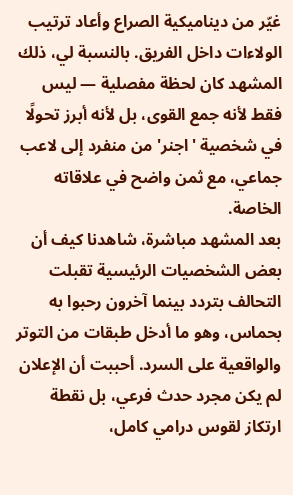غيّر من ديناميكية الصراع وأعاد ترتيب الولاءات داخل الفريق. بالنسبة لي، ذلك المشهد كان لحظة مفصلية — ليس فقط لأنه جمع القوى، بل لأنه أبرز تحولًا في شخصية 'اجنر' من منفرد إلى لاعب جماعي، مع ثمن واضح في علاقاته الخاصة.
بعد المشهد مباشرة، شاهدنا كيف أن بعض الشخصيات الرئيسية تقبلت التحالف بتردد بينما آخرون رحبوا به بحماس، وهو ما أدخل طبقات من التوتر والواقعية على السرد. أحببت أن الإعلان لم يكن مجرد حدث فرعي، بل نقطة ارتكاز لقوس درامي كامل،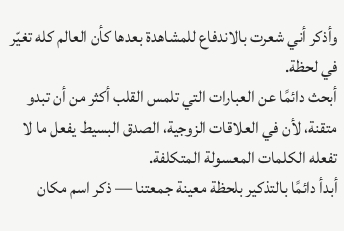وأذكر أني شعرت بالاندفاع للمشاهدة بعدها كأن العالم كله تغيّر في لحظة.
أبحث دائمًا عن العبارات التي تلمس القلب أكثر من أن تبدو متقنة، لأن في العلاقات الزوجية، الصدق البسيط يفعل ما لا تفعله الكلمات المعسولة المتكلفة.
أبدأ دائمًا بالتذكير بلحظة معينة جمعتنا — ذكر اسم مكان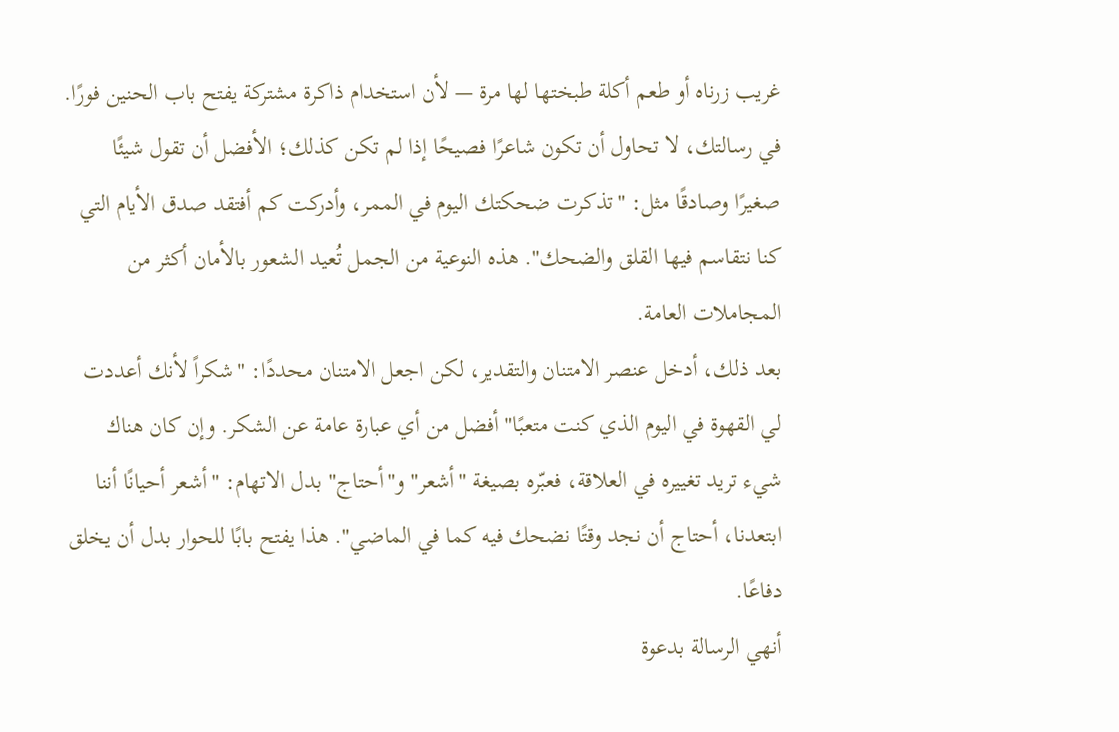غريب زرناه أو طعم أكلة طبختها لها مرة — لأن استخدام ذاكرة مشتركة يفتح باب الحنين فورًا. في رسالتك، لا تحاول أن تكون شاعرًا فصيحًا إذا لم تكن كذلك؛ الأفضل أن تقول شيئًا صغيرًا وصادقًا مثل: "تذكرت ضحكتك اليوم في الممر، وأدركت كم أفتقد صدق الأيام التي كنا نتقاسم فيها القلق والضحك". هذه النوعية من الجمل تُعيد الشعور بالأمان أكثر من المجاملات العامة.
بعد ذلك، أدخل عنصر الامتنان والتقدير، لكن اجعل الامتنان محددًا: "شكراً لأنك أعددت لي القهوة في اليوم الذي كنت متعبًا" أفضل من أي عبارة عامة عن الشكر. وإن كان هناك شيء تريد تغييره في العلاقة، فعبّره بصيغة "أشعر" و"أحتاج" بدل الاتهام: "أشعر أحيانًا أننا ابتعدنا، أحتاج أن نجد وقتًا نضحك فيه كما في الماضي". هذا يفتح بابًا للحوار بدل أن يخلق دفاعًا.
أنهي الرسالة بدعوة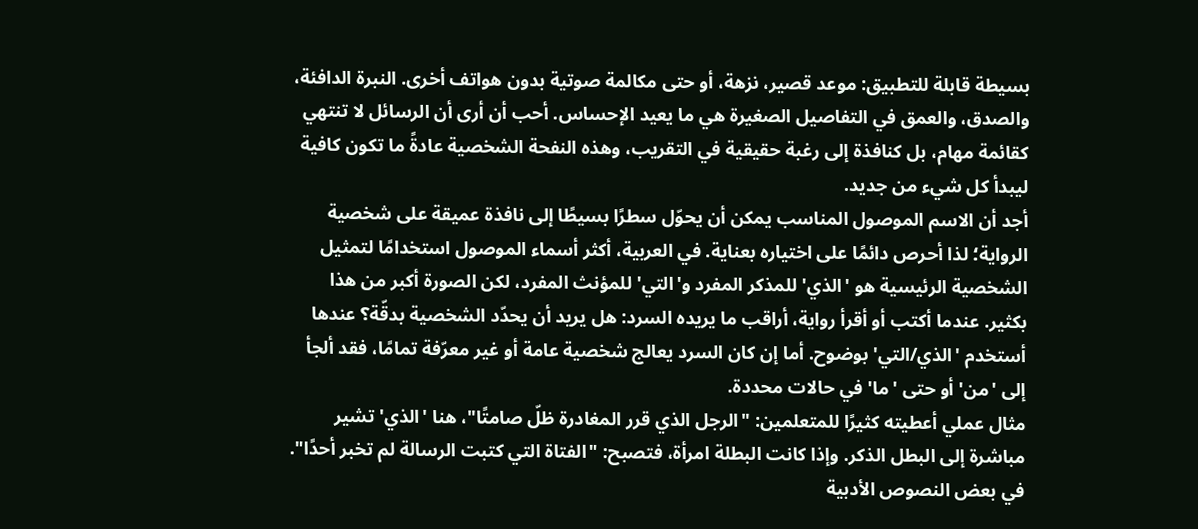بسيطة قابلة للتطبيق: موعد قصير، نزهة، أو حتى مكالمة صوتية بدون هواتف أخرى. النبرة الدافئة، والصدق، والعمق في التفاصيل الصغيرة هي ما يعيد الإحساس. أحب أن أرى أن الرسائل لا تنتهي كقائمة مهام، بل كنافذة إلى رغبة حقيقية في التقريب، وهذه النفحة الشخصية عادةً ما تكون كافية ليبدأ كل شيء من جديد.
أجد أن الاسم الموصول المناسب يمكن أن يحوّل سطرًا بسيطًا إلى نافذة عميقة على شخصية الرواية؛ لذا أحرص دائمًا على اختياره بعناية. في العربية، أكثر أسماء الموصول استخدامًا لتمثيل الشخصية الرئيسية هو 'الذي' للمذكر المفرد و'التي' للمؤنث المفرد، لكن الصورة أكبر من هذا بكثير. عندما أكتب أو أقرأ رواية، أراقب ما يريده السرد: هل يريد أن يحدّد الشخصية بدقّة؟ عندها أستخدم 'الذي/التي' بوضوح. أما إن كان السرد يعالج شخصية عامة أو غير معرّفة تمامًا، فقد ألجأ إلى 'من' أو حتى 'ما' في حالات محددة.
مثال عملي أعطيته كثيرًا للمتعلمين: "الرجل الذي قرر المغادرة ظلّ صامتًا"، هنا 'الذي' تشير مباشرة إلى البطل الذكر. وإذا كانت البطلة امرأة، فتصبح: "الفتاة التي كتبت الرسالة لم تخبر أحدًا". في بعض النصوص الأدبية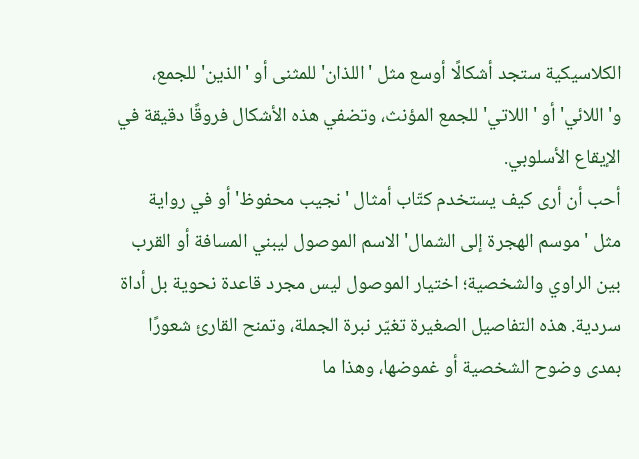الكلاسيكية ستجد أشكالًا أوسع مثل 'اللذان' للمثنى أو 'الذين' للجمع، و'اللائي' أو 'اللاتي' للجمع المؤنث، وتضفي هذه الأشكال فروقًا دقيقة في الإيقاع الأسلوبي.
أحب أن أرى كيف يستخدم كتّاب أمثال 'نجيب محفوظ' أو في رواية مثل 'موسم الهجرة إلى الشمال' الاسم الموصول ليبني المسافة أو القرب بين الراوي والشخصية؛ اختيار الموصول ليس مجرد قاعدة نحوية بل أداة سردية. هذه التفاصيل الصغيرة تغيّر نبرة الجملة، وتمنح القارئ شعورًا بمدى وضوح الشخصية أو غموضها، وهذا ما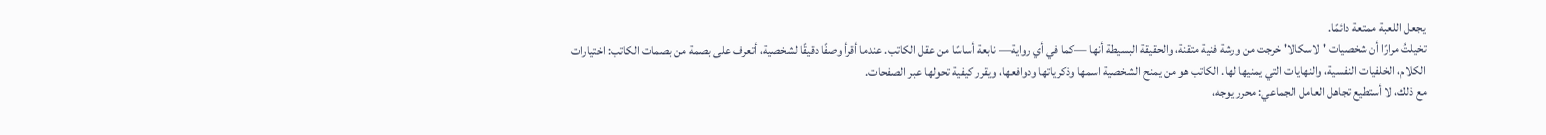يجعل اللعبة ممتعة دائمًا.
تخيلتُ مرارًا أن شخصيات 'لاسكالا' خرجت من ورشة فنية متقنة، والحقيقة البسيطة أنها —كما في أي رواية— نابعة أساسًا من عقل الكاتب. عندما أقرأ وصفًا دقيقًا لشخصية، أتعرف على بصمة من بصمات الكاتب: اختيارات الكلام، الخلفيات النفسية، والنهايات التي يمنيها لها. الكاتب هو من يمنح الشخصية اسمها وذكرياتها ودوافعها، ويقرر كيفية تحولها عبر الصفحات.
مع ذلك، لا أستطيع تجاهل العامل الجماعي: محرر يوجه،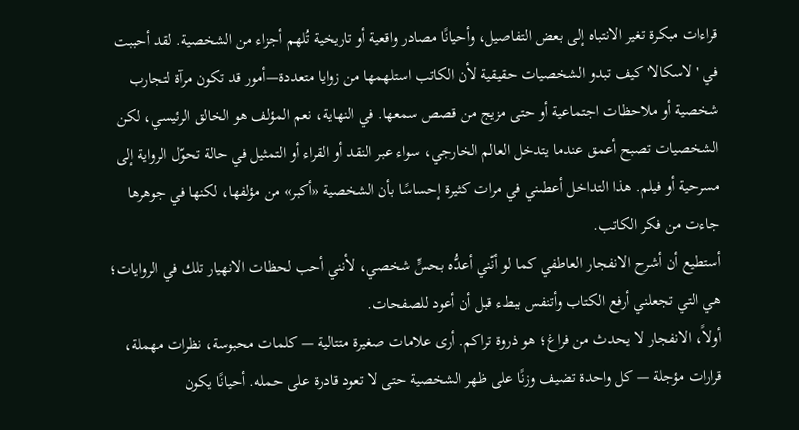قراءات مبكرة تغير الانتباه إلى بعض التفاصيل، وأحيانًا مصادر واقعية أو تاريخية تُلهم أجزاء من الشخصية. لقد أحببت في 'لاسكالا' كيف تبدو الشخصيات حقيقية لأن الكاتب استلهمها من زوايا متعددة—أمور قد تكون مرآة لتجارب شخصية أو ملاحظات اجتماعية أو حتى مزيج من قصص سمعها. في النهاية، نعم المؤلف هو الخالق الرئيسي، لكن الشخصيات تصبح أعمق عندما يتدخل العالم الخارجي، سواء عبر النقد أو القراء أو التمثيل في حالة تحوّل الرواية إلى مسرحية أو فيلم. هذا التداخل أعطىني في مرات كثيرة إحساسًا بأن الشخصية «أكبر» من مؤلفها، لكنها في جوهرها جاءت من فكر الكاتب.
أستطيع أن أشرح الانفجار العاطفي كما لو أنّني أعدُّه بحسٍّ شخصي، لأنني أحب لحظات الانهيار تلك في الروايات؛ هي التي تجعلني أرفع الكتاب وأتنفس ببطء قبل أن أعود للصفحات.
أولاً، الانفجار لا يحدث من فراغ؛ هو ذروة تراكم. أرى علامات صغيرة متتالية — كلمات محبوسة، نظرات مهملة، قرارات مؤجلة — كل واحدة تضيف وزنًا على ظهر الشخصية حتى لا تعود قادرة على حمله. أحيانًا يكون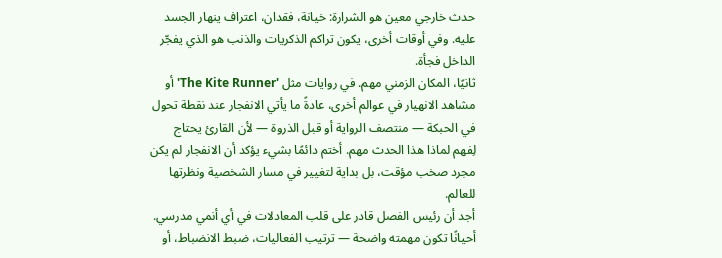حدث خارجي معين هو الشرارة: خيانة، فقدان، اعتراف ينهار الجسد عليه. وفي أوقات أخرى، يكون تراكم الذكريات والذنب هو الذي يفجّر الداخل فجأة.
ثانيًا، المكان الزمني مهم. في روايات مثل 'The Kite Runner' أو مشاهد الانهيار في عوالم أخرى، عادةً ما يأتي الانفجار عند نقطة تحول في الحبكة — منتصف الرواية أو قبل الذروة — لأن القارئ يحتاج لِفهم لماذا هذا الحدث مهم. أختم دائمًا بشيء يؤكد أن الانفجار لم يكن مجرد صخب مؤقت، بل بداية لتغيير في مسار الشخصية ونظرتها للعالم.
أجد أن رئيس الفصل قادر على قلب المعادلات في أي أنمي مدرسي.
أحيانًا تكون مهمته واضحة — ترتيب الفعاليات، ضبط الانضباط، أو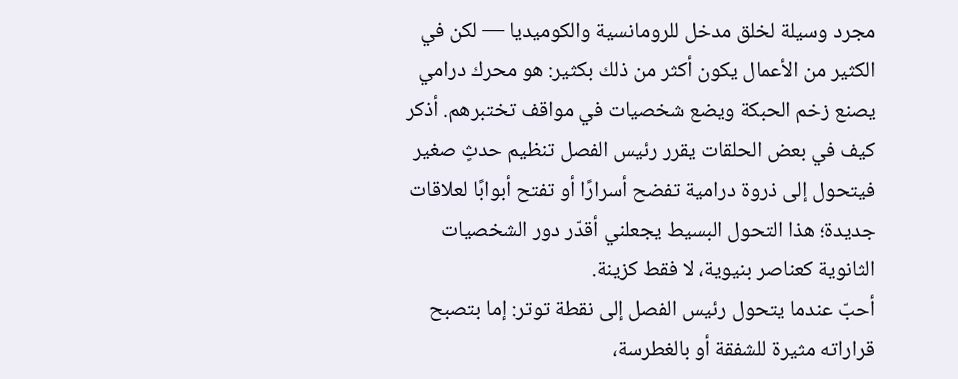مجرد وسيلة لخلق مدخل للرومانسية والكوميديا — لكن في الكثير من الأعمال يكون أكثر من ذلك بكثير: هو محرك درامي يصنع زخم الحبكة ويضع شخصيات في مواقف تختبرهم. أذكر كيف في بعض الحلقات يقرر رئيس الفصل تنظيم حدثٍ صغير فيتحول إلى ذروة درامية تفضح أسرارًا أو تفتح أبوابًا لعلاقات جديدة؛ هذا التحول البسيط يجعلني أقدّر دور الشخصيات الثانوية كعناصر بنيوية، لا فقط كزينة.
أحبّ عندما يتحول رئيس الفصل إلى نقطة توتر: إما بتصبح قراراته مثيرة للشفقة أو بالغطرسة،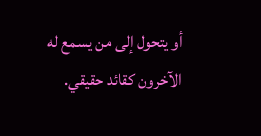أو يتحول إلى من يسمع له الآخرون كقائد حقيقي.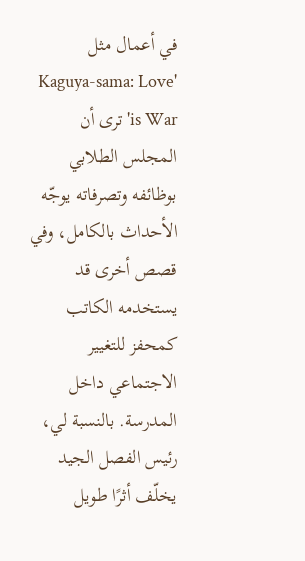في أعمال مثل 'Kaguya-sama: Love is War' ترى أن المجلس الطلابي بوظائفه وتصرفاته يوجّه الأحداث بالكامل، وفي قصص أخرى قد يستخدمه الكاتب كمحفز للتغيير الاجتماعي داخل المدرسة. بالنسبة لي، رئيس الفصل الجيد يخلّف أثرًا طويل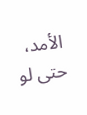الأمد، حتى لو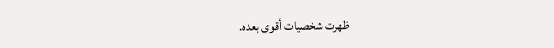ظهرت شخصيات أقوى بعده.